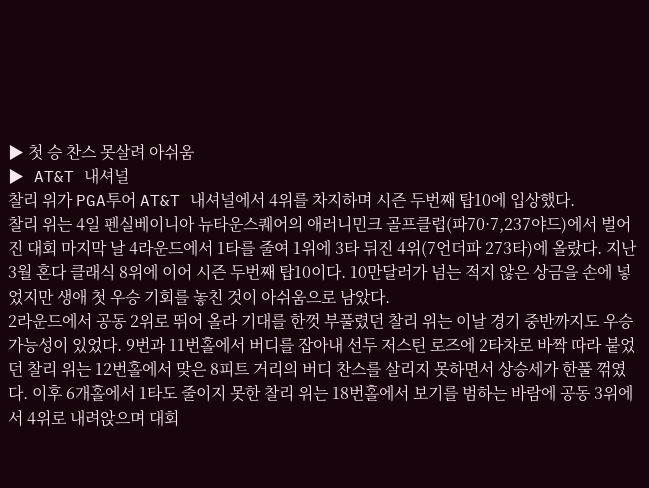▶ 첫 승 찬스 못살려 아쉬움
▶ AT&T 내셔널
찰리 위가 PGA투어 AT&T 내셔널에서 4위를 차지하며 시즌 두번째 탑10에 입상했다.
찰리 위는 4일 펜실베이니아 뉴타운스퀘어의 애러니민크 골프클럽(파70·7,237야드)에서 벌어진 대회 마지막 날 4라운드에서 1타를 줄여 1위에 3타 뒤진 4위(7언더파 273타)에 올랐다. 지난 3월 혼다 클래식 8위에 이어 시즌 두번째 탑10이다. 10만달러가 넘는 적지 않은 상금을 손에 넣었지만 생애 첫 우승 기회를 놓친 것이 아쉬움으로 남았다.
2라운드에서 공동 2위로 뛰어 올라 기대를 한껏 부풀렸던 찰리 위는 이날 경기 중반까지도 우승 가능성이 있었다. 9번과 11번홀에서 버디를 잡아내 선두 저스틴 로즈에 2타차로 바짝 따라 붙었던 찰리 위는 12번홀에서 맞은 8피트 거리의 버디 찬스를 살리지 못하면서 상승세가 한풀 꺾였다. 이후 6개홀에서 1타도 줄이지 못한 찰리 위는 18번홀에서 보기를 범하는 바람에 공동 3위에서 4위로 내려앉으며 대회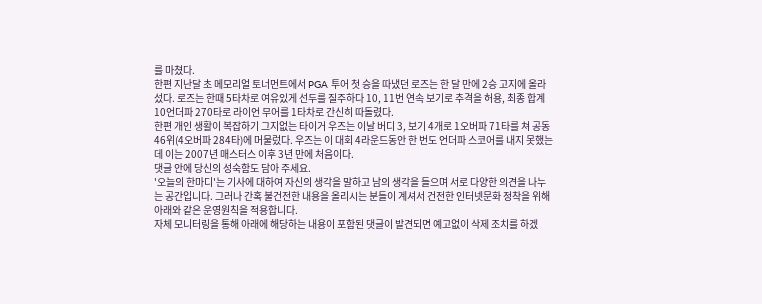를 마쳤다.
한편 지난달 초 메모리얼 토너먼트에서 PGA 투어 첫 승을 따냈던 로즈는 한 달 만에 2승 고지에 올라섰다. 로즈는 한때 5타차로 여유있게 선두를 질주하다 10, 11번 연속 보기로 추격을 허용, 최종 합계 10언더파 270타로 라이언 무어를 1타차로 간신히 따돌렸다.
한편 개인 생활이 복잡하기 그지없는 타이거 우즈는 이날 버디 3, 보기 4개로 1오버파 71타를 쳐 공동 46위(4오버파 284타)에 머물렀다. 우즈는 이 대회 4라운드동안 한 번도 언더파 스코어를 내지 못했는데 이는 2007년 매스터스 이후 3년 만에 처음이다.
댓글 안에 당신의 성숙함도 담아 주세요.
'오늘의 한마디'는 기사에 대하여 자신의 생각을 말하고 남의 생각을 들으며 서로 다양한 의견을 나누는 공간입니다. 그러나 간혹 불건전한 내용을 올리시는 분들이 계셔서 건전한 인터넷문화 정착을 위해 아래와 같은 운영원칙을 적용합니다.
자체 모니터링을 통해 아래에 해당하는 내용이 포함된 댓글이 발견되면 예고없이 삭제 조치를 하겠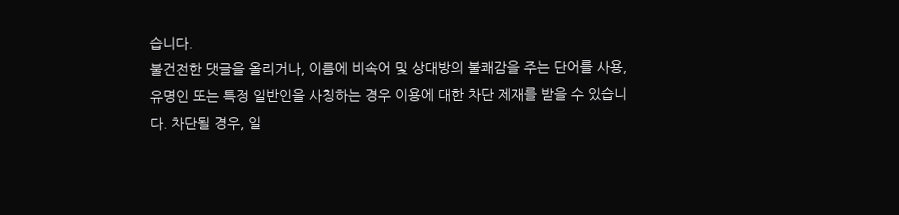습니다.
불건전한 댓글을 올리거나, 이름에 비속어 및 상대방의 불쾌감을 주는 단어를 사용, 유명인 또는 특정 일반인을 사칭하는 경우 이용에 대한 차단 제재를 받을 수 있습니다. 차단될 경우, 일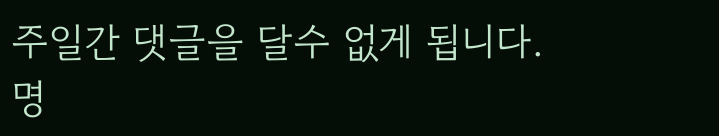주일간 댓글을 달수 없게 됩니다.
명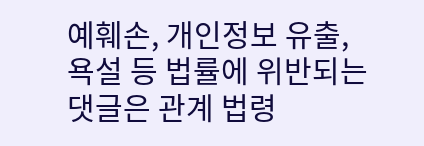예훼손, 개인정보 유출, 욕설 등 법률에 위반되는 댓글은 관계 법령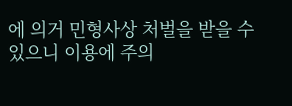에 의거 민형사상 처벌을 받을 수 있으니 이용에 주의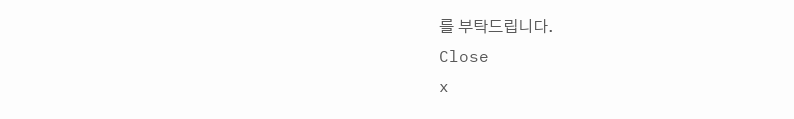를 부탁드립니다.
Close
x